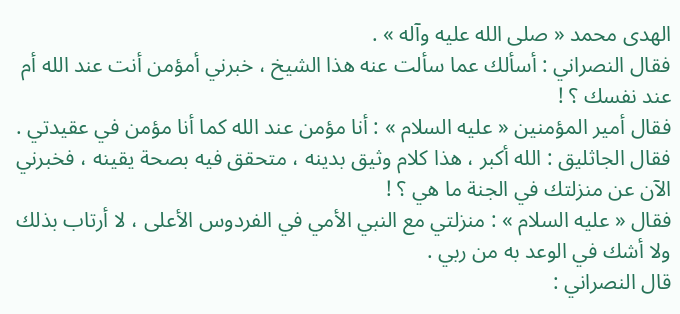الهدى محمد « صلى الله عليه وآله » .
فقال النصراني : أسألك عما سألت عنه هذا الشيخ ، خبرني أمؤمن أنت عند الله أم عند نفسك ؟ !
فقال أمير المؤمنين « عليه السلام » : أنا مؤمن عند الله كما أنا مؤمن في عقيدتي .
فقال الجاثليق : الله أكبر ، هذا كلام وثيق بدينه ، متحقق فيه بصحة يقينه ، فخبرني الآن عن منزلتك في الجنة ما هي ؟ !
فقال « عليه السلام » : منزلتي مع النبي الأمي في الفردوس الأعلى ، لا أرتاب بذلك ولا أشك في الوعد به من ربي .
قال النصراني :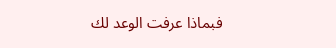فبماذا عرفت الوعد لك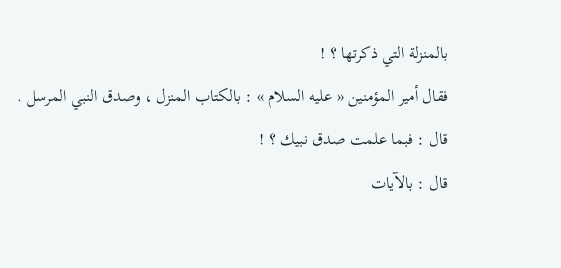بالمنزلة التي ذكرتها ؟ !
فقال أمير المؤمنين « عليه السلام » : بالكتاب المنزل ، وصدق النبي المرسل .
قال : فبما علمت صدق نبيك ؟ !
قال : بالآيات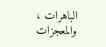الباهرات ، والمعجزات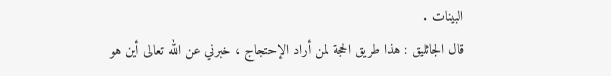البينات .
قال الجاثليق : هذا طريق الحجة لمن أراد الإحتجاج ، خبرني عن الله تعالى أين هو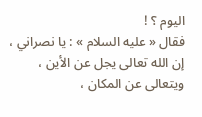اليوم ؟ !
فقال « عليه السلام » : يا نصراني ، إن الله تعالى يجل عن الأين ، ويتعالى عن المكان ،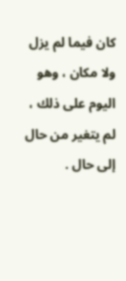كان فيما لم يزل ولا مكان ، وهو اليوم على ذلك ، لم يتغير من حال إلى حال .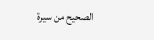الصحيح من سيرة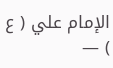الإمام علي ( ع ) —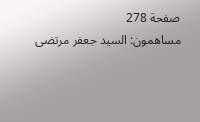صفحة 278
مساهمون: السيد جعفر مرتضى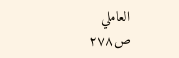العاملي
ص٢٧٨